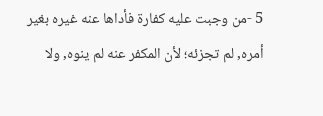5 -من وجبت عليه كفارة فأداها عنه غيره بغير أمره, لم تجزئه؛ لأن المكفر عنه لم ينوه, ولا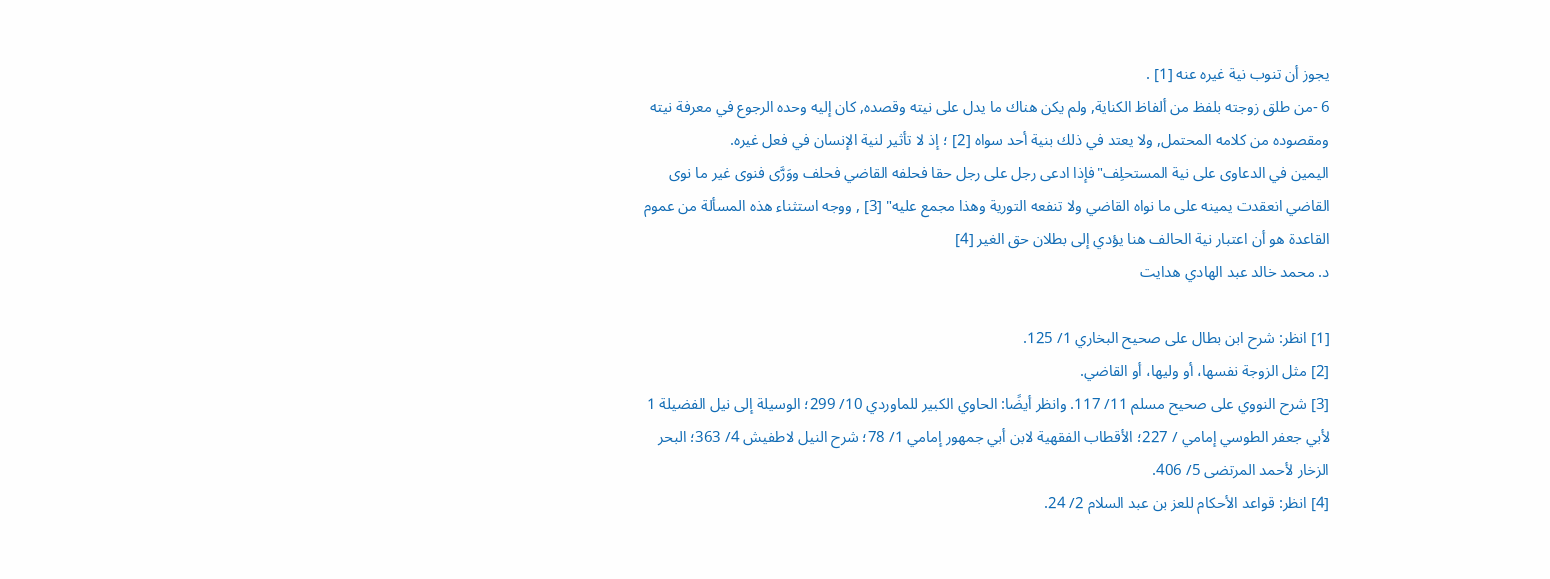يجوز أن تنوب نية غيره عنه [1] .
6 -من طلق زوجته بلفظ من ألفاظ الكناية, ولم يكن هناك ما يدل على نيته وقصده, كان إليه وحده الرجوع في معرفة نيته ومقصوده من كلامه المحتمل, ولا يعتد في ذلك بنية أحد سواه [2] ؛ إذ لا تأثير لنية الإنسان في فعل غيره.
اليمين في الدعاوى على نية المستحلِف"فإذا ادعى رجل على رجل حقا فحلفه القاضي فحلف ووَرَّى فنوى غير ما نوى القاضي انعقدت يمينه على ما نواه القاضي ولا تنفعه التورية وهذا مجمع عليه" [3] , ووجه استثناء هذه المسألة من عموم القاعدة هو أن اعتبار نية الحالف هنا يؤدي إلى بطلان حق الغير [4]
د. محمد خالد عبد الهادي هدايت

[1] انظر: شرح ابن بطال على صحيح البخاري 1/ 125.
[2] مثل الزوجة نفسها، أو وليها، أو القاضي.
[3] شرح النووي على صحيح مسلم 11/ 117. وانظر أيضًا: الحاوي الكبير للماوردي 10/ 299؛ الوسيلة إلى نيل الفضيلة 1 لأبي جعفر الطوسي إمامي / 227؛ الأقطاب الفقهية لابن أبي جمهور إمامي 1/ 78؛ شرح النيل لاطفيش 4/ 363؛ البحر الزخار لأحمد المرتضى 5/ 406.
[4] انظر: قواعد الأحكام للعز بن عبد السلام 2/ 24.